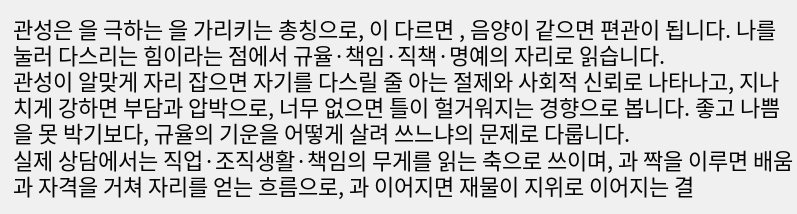관성은 을 극하는 을 가리키는 총칭으로, 이 다르면 , 음양이 같으면 편관이 됩니다. 나를 눌러 다스리는 힘이라는 점에서 규율·책임·직책·명예의 자리로 읽습니다.
관성이 알맞게 자리 잡으면 자기를 다스릴 줄 아는 절제와 사회적 신뢰로 나타나고, 지나치게 강하면 부담과 압박으로, 너무 없으면 틀이 헐거워지는 경향으로 봅니다. 좋고 나쁨을 못 박기보다, 규율의 기운을 어떻게 살려 쓰느냐의 문제로 다룹니다.
실제 상담에서는 직업·조직생활·책임의 무게를 읽는 축으로 쓰이며, 과 짝을 이루면 배움과 자격을 거쳐 자리를 얻는 흐름으로, 과 이어지면 재물이 지위로 이어지는 결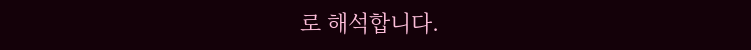로 해석합니다.